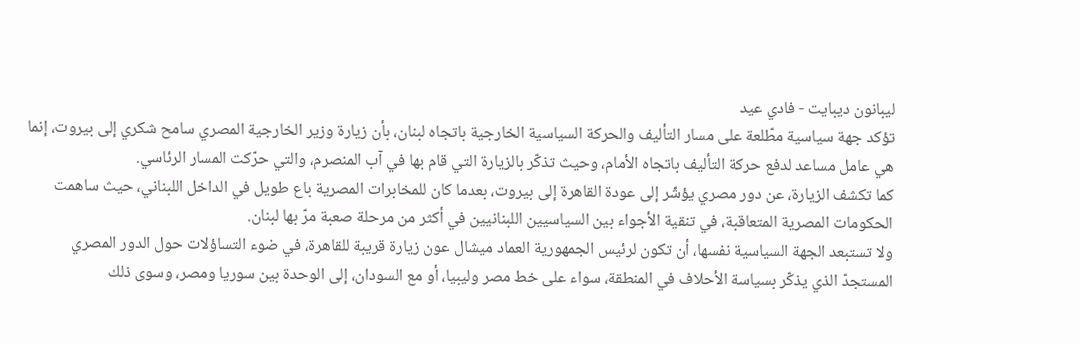ليبانون ديبايت - فادي عيد
تؤكد جهة سياسية مطّلعة على مسار التأليف والحركة السياسية الخارجية باتجاه لبنان، بأن زيارة وزير الخارجية المصري سامح شكري إلى بيروت، إنما هي عامل مساعد لدفع حركة التأليف باتجاه الأمام، وحيث تذكّر بالزيارة التي قام بها في آب المنصرم، والتي حرّكت المسار الرئاسي.
كما تكشف الزيارة، عن دور مصري يؤشّر إلى عودة القاهرة إلى بيروت، بعدما كان للمخابرات المصرية باع طويل في الداخل اللبناني، حيث ساهمت الحكومات المصرية المتعاقبة، في تنقية الأجواء بين السياسيين اللبنانيين في أكثر من مرحلة صعبة مرّ بها لبنان.
ولا تستبعد الجهة السياسية نفسها، أن تكون لرئيس الجمهورية العماد ميشال عون زيارة قريبة للقاهرة، في ضوء التساؤلات حول الدور المصري المستجدّ الذي يذكّر بسياسة الأحلاف في المنطقة، سواء على خط مصر وليبيا، أو مع السودان، إلى الوحدة بين سوريا ومصر، وسوى ذلك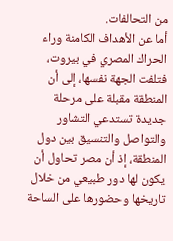من التحالفات.
أما عن الأهداف الكامنة وراء الحراك المصري في بيروت، فتلفت الجهة نفسها، إلى أن المنطقة مقبلة على مرحلة جديدة تستدعي التشاور والتواصل والتنسيق بين دول المنطقة، إذ أن مصر تحاول أن يكون لها دور طبيعي من خلال تاريخها وحضورها على الساحة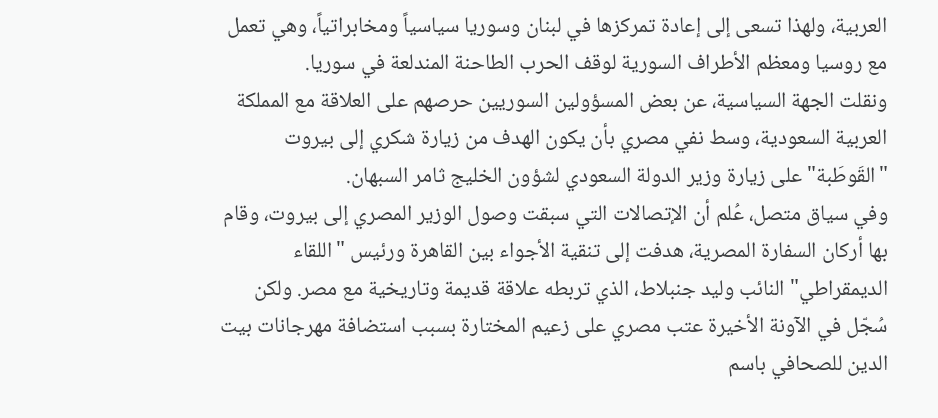العربية، ولهذا تسعى إلى إعادة تمركزها في لبنان وسوريا سياسياً ومخابراتياً، وهي تعمل مع روسيا ومعظم الأطراف السورية لوقف الحرب الطاحنة المندلعة في سوريا.
ونقلت الجهة السياسية، عن بعض المسؤولين السوريين حرصهم على العلاقة مع المملكة العربية السعودية، وسط نفي مصري بأن يكون الهدف من زيارة شكري إلى بيروت "القَوطَبة" على زيارة وزير الدولة السعودي لشؤون الخليج ثامر السبهان.
وفي سياق متصل، عُلم أن الإتصالات التي سبقت وصول الوزير المصري إلى بيروت، وقام بها أركان السفارة المصرية، هدفت إلى تنقية الأجواء بين القاهرة ورئيس "اللقاء الديمقراطي" النائب وليد جنبلاط، الذي تربطه علاقة قديمة وتاريخية مع مصر. ولكن سُجّل في الآونة الأخيرة عتب مصري على زعيم المختارة بسبب استضافة مهرجانات بيت الدين للصحافي باسم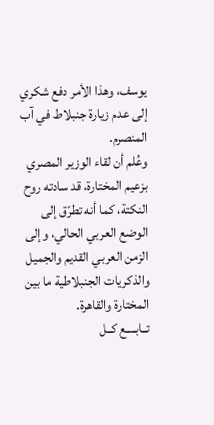يوسف، وهذا الأمر دفع شكري إلى عدم زيارة جنبلاط في آب المنصرم.
وعُلم أن لقاء الوزير المصري بزعيم المختارة، قد سادته روح النكتة، كما أنه تطرّق إلى الوضع العربي الحالي، وإلى الزمن العربي القديم والجميل والذكريات الجنبلاطية ما بين المختارة والقاهرة.
تــابــــع كــل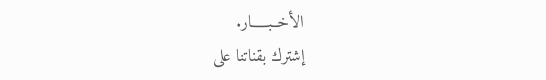الأخــبـــــار.
إشترك بقناتنا على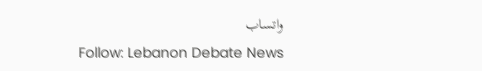واتساب
Follow: Lebanon Debate News